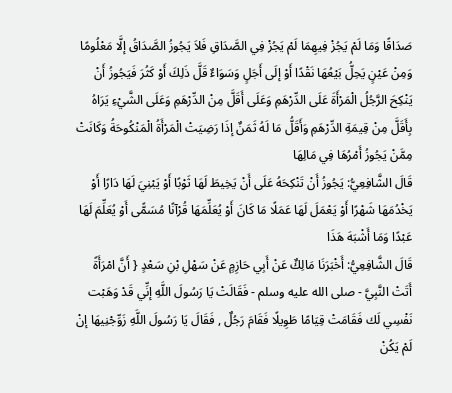صَدَاقًا وَمَا لَمْ يَجُزْ فِيهِمَا لَمْ يَجُزْ فِي الصَّدَاقِ فَلاَ يَجُوزُ الصَّدَاقُ إلَّا مَعْلُومًا وَمِنْ عَيْنٍ يَحِلُّ بَيْعُهَا نَقْدًا أَوْ إلَى أَجَلٍ وَسَوَاءٌ قَلَّ ذَلِكَ أَوْ كَثُرَ فَيَجُوزُ أَنْ يَنْكِحَ الرَّجُلُ الْمَرْأَةَ عَلَى الدِّرْهَمِ وَعَلَى أَقَلَّ مِنْ الدِّرْهَمِ وَعَلَى الشَّيْءِ يَرَاهُ بِأَقَلَّ مِنْ قِيمَةِ الدِّرْهَمِ وَأَقَلُّ مَا لَهُ ثَمَنٌ إذَا رَضِيَتْ الْمَرْأَةُ الْمَنْكُوحَةُ وَكَانَتْ مِمَّنْ يَجُوزُ أَمْرُهَا فِي مَالِهَا
قَالَ الشَّافِعِيُّ: يَجُوزُ أَنْ تَنْكِحَهُ عَلَى أَنْ يَخِيطَ لَهَا ثَوْبًا أَوْ يَبْنِيَ لَهَا دَارًا أَوْ يَخْدُمَهَا شَهْرًا أَوْ يَعْمَلَ لَهَا عَمَلًا مَا كَانَ أَوْ يُعَلِّمَهَا قُرْآنًا مُسَمًّى أَوْ يُعَلِّمَ لَهَا عَبْدًا وَمَا أَشْبَهَ هَذَا
قَالَ الشَّافِعِيُّ: أَخْبَرَنَا مَالِكٌ عَنْ أَبِي حَازِمٍ عَنْ سَهْلِ بْنِ سَعْدٍ { أَنَّ امْرَأَةً أَتَتْ النَّبِيَّ - صلى الله عليه وسلم - فَقَالَتْ يَا رَسُولَ اللَّهِ إنِّي قَدْ وَهَبْت نَفْسِي لَك فَقَامَتْ قِيَامًا طَوِيلًا فَقَامَ رَجُلٌ , فَقَالَ يَا رَسُولَ اللَّهِ زَوِّجْنِيهَا إنْ لَمْ يَكُنْ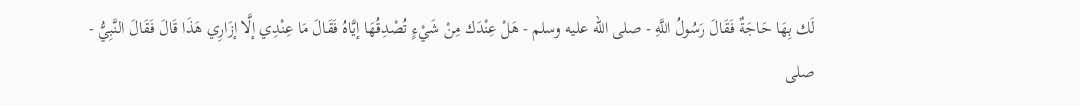لَك بِهَا حَاجَةٌ فَقَالَ رَسُولُ اللَّهِ - صلى الله عليه وسلم - هَلْ عِنْدَك مِنْ شَيْءٍ تُصْدِقُهَا إيَّاهُ فَقَالَ مَا عِنْدِي إلَّا إزَارِي هَذَا قَالَ فَقَالَ النَّبِيُّ - صلى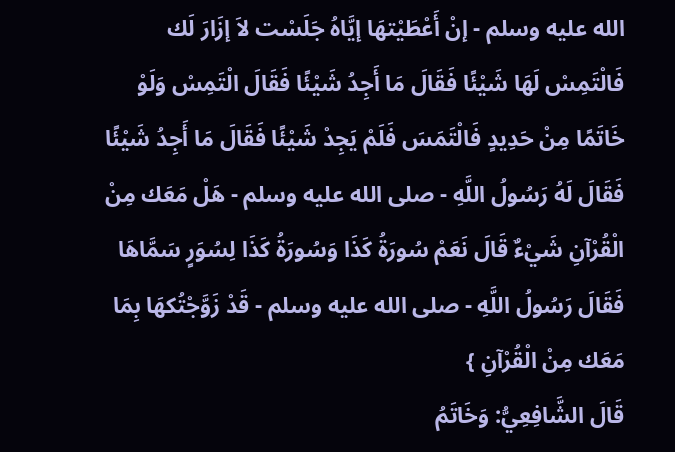الله عليه وسلم - إنْ أَعْطَيْتهَا إيَّاهُ جَلَسْت لاَ إزَارَ لَك فَالْتَمِسْ لَهَا شَيْئًا فَقَالَ مَا أَجِدُ شَيْئًا فَقَالَ الْتَمِسْ وَلَوْ خَاتَمًا مِنْ حَدِيدٍ فَالْتَمَسَ فَلَمْ يَجِدْ شَيْئًا فَقَالَ مَا أَجِدُ شَيْئًا فَقَالَ لَهُ رَسُولُ اللَّهِ - صلى الله عليه وسلم - هَلْ مَعَك مِنْ الْقُرْآنِ شَيْءٌ قَالَ نَعَمْ سُورَةُ كَذَا وَسُورَةُ كَذَا لِسُوَرٍ سَمَّاهَا فَقَالَ رَسُولُ اللَّهِ - صلى الله عليه وسلم - قَدْ زَوَّجْتُكهَا بِمَا مَعَك مِنْ الْقُرْآنِ }
قَالَ الشَّافِعِيُّ: وَخَاتَمُ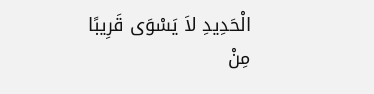الْحَدِيدِ لاَ يَسْوَى قَرِيبًا مِنْ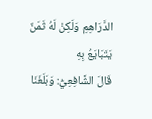الدَّرَاهِمِ وَلَكِنْ لَهُ ثَمَنٌ يَتَبَايَعُ بِهِ
قَالَ الشَّافِعِيُّ: وَبَلَغَنَا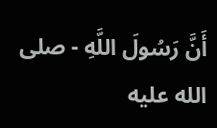أَنَّ رَسُولَ اللَّهِ - صلى الله عليه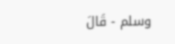وسلم - قَالَ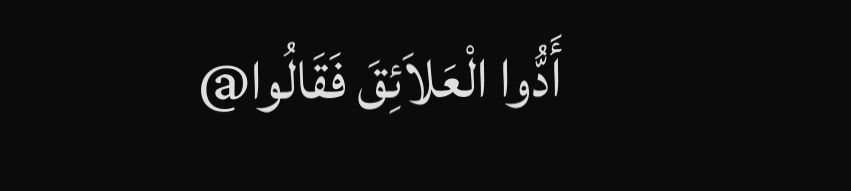أَدُّوا الْعَلاَئِقَ فَقَالُوا@